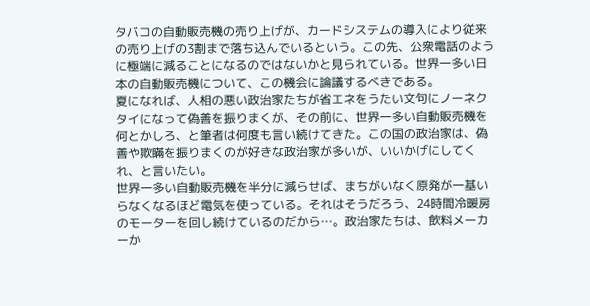タバコの自動販売機の売り上げが、カードシステムの導入により従来の売り上げの3割まで落ち込んでいるという。この先、公衆電話のように極端に減ることになるのではないかと見られている。世界一多い日本の自動販売機について、この機会に論議するべきである。
夏になれば、人相の悪い政治家たちが省エネをうたい文句にノーネクタイになって偽善を振りまくが、その前に、世界一多い自動販売機を何とかしろ、と筆者は何度も言い続けてきた。この国の政治家は、偽善や欺瞞を振りまくのが好きな政治家が多いが、いいかげにしてくれ、と言いたい。
世界一多い自動販売機を半分に減らせば、まちがいなく原発が一基いらなくなるほど電気を使っている。それはそうだろう、24時間冷暖房のモーターを回し続けているのだから…。政治家たちは、飲料メーカーか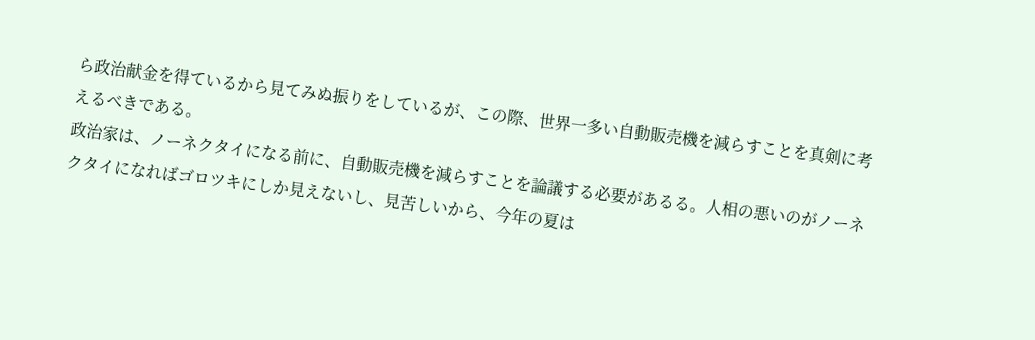ら政治献金を得ているから見てみぬ振りをしているが、この際、世界一多い自動販売機を減らすことを真剣に考えるべきである。
政治家は、ノーネクタイになる前に、自動販売機を減らすことを論議する必要があるる。人相の悪いのがノーネクタイになればゴロツキにしか見えないし、見苦しいから、今年の夏は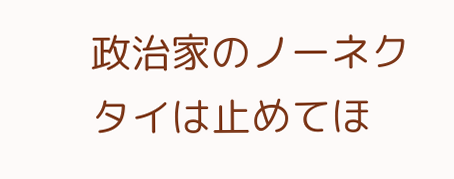政治家のノーネクタイは止めてほ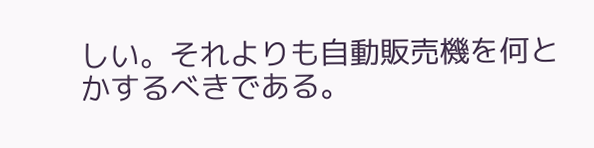しい。それよりも自動販売機を何とかするべきである。